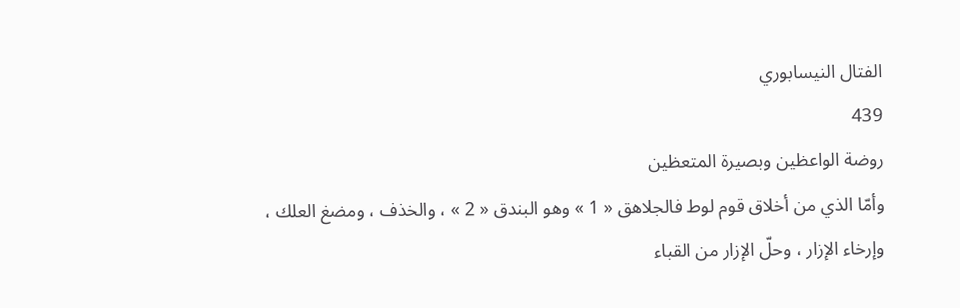الفتال النيسابوري
439
روضة الواعظين وبصيرة المتعظين
وأمّا الذي من أخلاق قوم لوط فالجلاهق « 1 » وهو البندق « 2 » ، والخذف ، ومضغ العلك ، وإرخاء الإزار ، وحلّ الإزار من القباء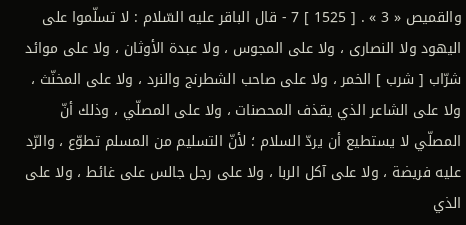والقميص « 3 » . [ 1525 ] 7 - قال الباقر عليه السّلام : لا تسلّموا على اليهود ولا النصارى ، ولا على المجوس ، ولا عبدة الأوثان ، ولا على موائد شرّاب [ شرب ] الخمر ، ولا على صاحب الشطرنج والنرد ، ولا على المخنّث ، ولا على الشاعر الذي يقذف المحصنات ، ولا على المصلّي ، وذلك أنّ المصلّي لا يستطيع أن يردّ السلام ؛ لأنّ التسليم من المسلم تطوّع ، والرّد عليه فريضة ، ولا على آكل الربا ، ولا على رجل جالس على غائط ، ولا على الذي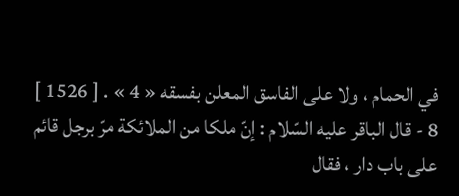في الحمام ، ولا على الفاسق المعلن بفسقه « 4 » . [ 1526 ] 8 - قال الباقر عليه السّلام : إنّ ملكا من الملائكة مرّ برجل قائم على باب دار ، فقال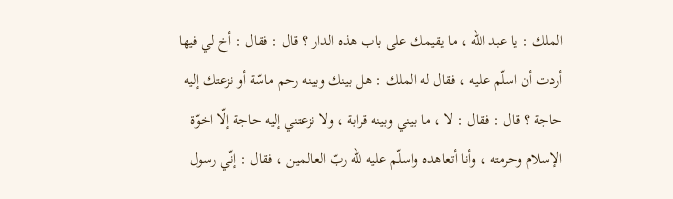الملك : يا عبد اللّه ، ما يقيمك على باب هذه الدار ؟ قال : فقال : أخ لي فيها أردت أن اسلّم عليه ، فقال له الملك : هل بينك وبينه رحم ماسّة أو نزعتك إليه حاجة ؟ قال : فقال : لا ، ما بيني وبينه قرابة ، ولا نزعتني إليه حاجة إلّا اخوّة الإسلام وحرمته ، وأنا أتعاهده واسلّم عليه للّه ربّ العالمين ، فقال : إنّي رسول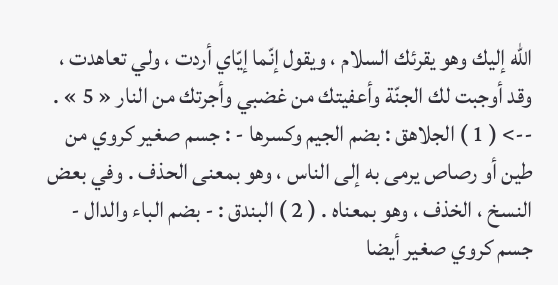اللّه إليك وهو يقرئك السلام ، ويقول إنّما إيّاي أردت ، ولي تعاهدت ، وقد أوجبت لك الجنّة وأعفيتك من غضبي وأجرتك من النار « 5 » .
--> ( 1 ) الجلاهق : بضم الجيم وكسرها - : جسم صغير كروي من طين أو رصاص يرمى به إلى الناس ، وهو بمعنى الحذف . وفي بعض النسخ ، الخذف ، وهو بمعناه . ( 2 ) البندق : - بضم الباء والدال - جسم كروي صغير أيضا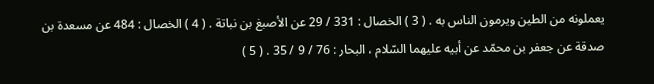يعملونه من الطين ويرمون الناس به . ( 3 ) الخصال : 331 / 29 عن الأصبغ بن نباتة . ( 4 ) الخصال : 484 عن مسعدة بن صدقة عن جعفر بن محمّد عن أبيه عليهما السّلام ، البحار : 76 / 9 / 35 . ( 5 )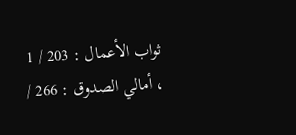ثواب الأعمال : 203 / 1 ، أمالي الصدوق : 266 /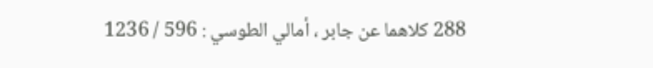288 كلاهما عن جابر ، أمالي الطوسي : 596 / 1236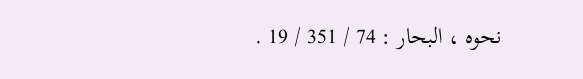نحوه ، البحار : 74 / 351 / 19 .